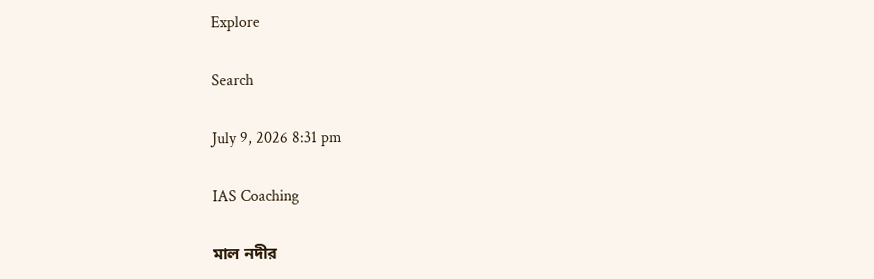Explore

Search

July 9, 2026 8:31 pm

IAS Coaching

মাল নদীর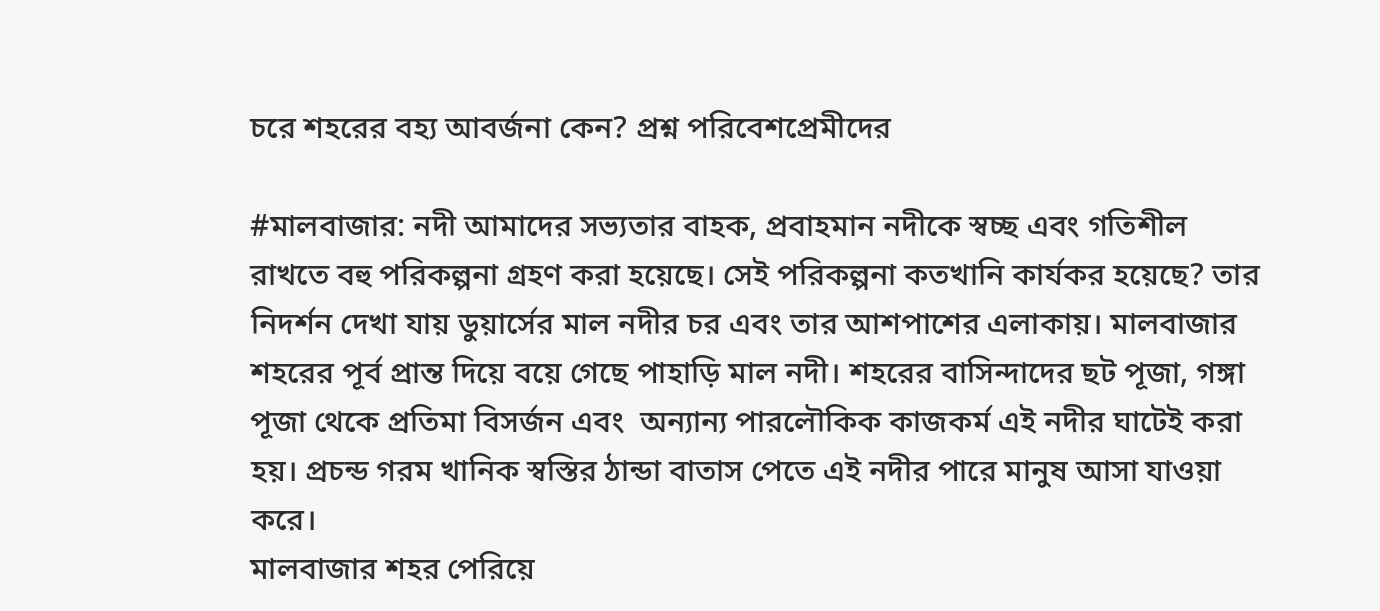চরে শহরের বহ্য আবর্জনা কেন? প্রশ্ন পরিবেশপ্রেমীদের

#মালবাজার: নদী আমাদের সভ্যতার বাহক, প্রবাহমান নদীকে স্বচ্ছ এবং গতিশীল রাখতে বহু পরিকল্পনা গ্রহণ করা হয়েছে। সেই পরিকল্পনা কতখানি কার্যকর হয়েছে? তার নিদর্শন দেখা যায় ডুয়ার্সের মাল নদীর চর এবং তার আশপাশের এলাকায়। মালবাজার শহরের পূর্ব প্রান্ত দিয়ে বয়ে গেছে পাহাড়ি মাল নদী। শহরের বাসিন্দাদের ছট পূজা, গঙ্গা পূজা থেকে প্রতিমা বিসর্জন এবং  অন্যান্য পারলৌকিক কাজকর্ম এই নদীর ঘাটেই করা হয়। প্রচন্ড গরম খানিক স্বস্তির ঠান্ডা বাতাস পেতে এই নদীর পারে মানুষ আসা যাওয়া করে।
মালবাজার শহর পেরিয়ে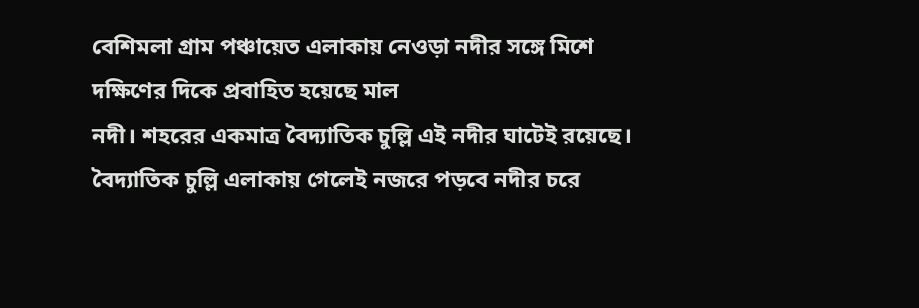বেশিমলা গ্রাম পঞ্চায়েত এলাকায় নেওড়া নদীর সঙ্গে মিশে দক্ষিণের দিকে প্রবাহিত হয়েছে মাল
নদী। শহরের একমাত্র বৈদ্যাতিক চুল্লি এই নদীর ঘাটেই রয়েছে। বৈদ্যাতিক চুল্লি এলাকায় গেলেই নজরে পড়বে নদীর চরে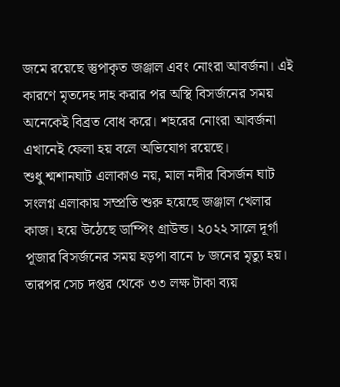জমে রয়েছে স্তুপাকৃত জঞ্জাল এবং নোংরা আবর্জনা। এই কারণে মৃতদেহ দাহ করার পর অস্থি বিসর্জনের সময় অনেকেই বিব্রত বোধ করে। শহরের নোংরা আবর্জনা এখানেই ফেলা হয় বলে অভিযোগ রয়েছে।
শুধু শ্মশানঘাট এলাকাও নয়, মাল নদীর বিসর্জন ঘাট সংলগ্ন এলাকায় সম্প্রতি শুরু হয়েছে জঞ্জাল খেলার কাজ। হয়ে উঠেছে ডাম্পিং গ্রাউন্ড। ২০২২ সালে দূর্গা পূজার বিসর্জনের সময় হড়পা বানে ৮ জনের মৃত্যু হয়। তারপর সেচ দপ্তর থেকে ৩৩ লক্ষ টাকা ব্যয়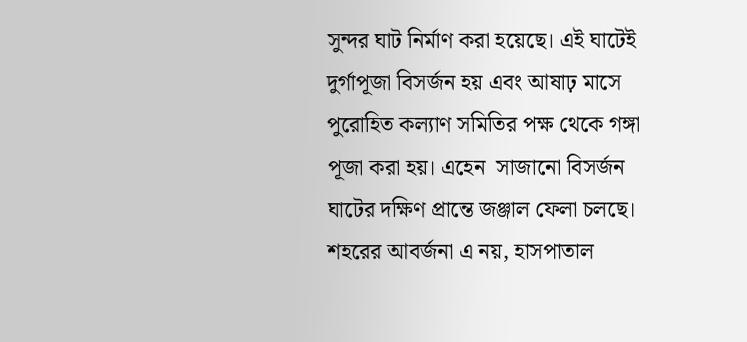সুন্দর ঘাট নির্মাণ করা হয়েছে। এই ঘাটেই দুর্গাপূজা বিসর্জন হয় এবং আষাঢ় মাসে পুরোহিত কল্যাণ সমিতির পক্ষ থেকে গঙ্গা পূজা করা হয়। এহেন  সাজানো বিসর্জন ঘাটের দক্ষিণ প্রান্তে জঞ্জাল ফেলা চলছে। শহরের আবর্জনা এ নয়, হাসপাতাল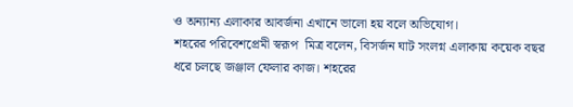ও অন্যান্য এলাকার আবর্জনা এখানে ভালো হয় বলে অভিযোগ।
শহরের পরিবেশপ্রেমী স্বরূপ  মিত্র বলেন, বিসর্জন ঘাট সংলগ্ন এলাকায় কয়েক বছর ধরে চলছে জঞ্জাল ফেলার কাজ। শহরের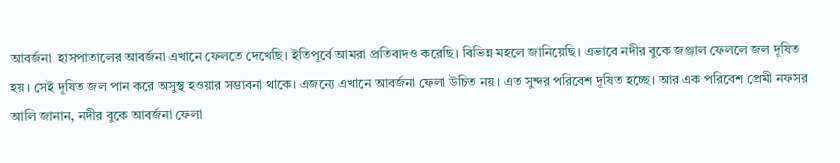আবর্জনা  হাসপাতালের আবর্জনা এখানে ফেলতে দেখেছি। ইতিপূর্বে আমরা প্রতিবাদও করেছি। বিভিন্ন মহলে জানিয়েছি। এভাবে নদীর বুকে জঞ্জাল ফেললে জল দূষিত হয়। সেই দূষিত জল পান করে অসুস্থ হওয়ার সম্ভাবনা থাকে। এজন্যে এখানে আবর্জনা ফেলা উচিত নয়। এত সুন্দর পরিবেশ দূষিত হচ্ছে। আর এক পরিবেশ প্রেমী নফসর আলি জানান, নদীর বুকে আবর্জনা ফেলা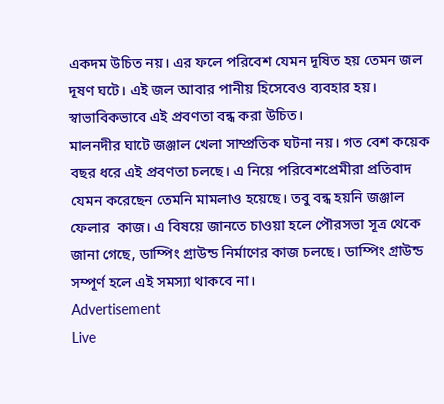একদম উচিত নয়। এর ফলে পরিবেশ যেমন দূষিত হয় তেমন জল দূষণ ঘটে। এই জল আবার পানীয় হিসেবেও ব্যবহার হয়। স্বাভাবিকভাবে এই প্রবণতা বন্ধ করা উচিত।
মালনদীর ঘাটে জঞ্জাল খেলা সাম্প্রতিক ঘটনা নয়। গত বেশ কয়েক বছর ধরে এই প্রবণতা চলছে। এ নিয়ে পরিবেশপ্রেমীরা প্রতিবাদ যেমন করেছেন তেমনি মামলাও হয়েছে। তবু বন্ধ হয়নি জঞ্জাল ফেলার  কাজ। এ বিষয়ে জানতে চাওয়া হলে পৌরসভা সূত্র থেকে জানা গেছে, ডাম্পিং গ্রাউন্ড নির্মাণের কাজ চলছে। ডাম্পিং গ্রাউন্ড সম্পূর্ণ হলে এই সমস্যা থাকবে না।
Advertisement
Live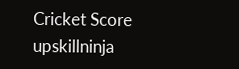Cricket Score
upskillninja